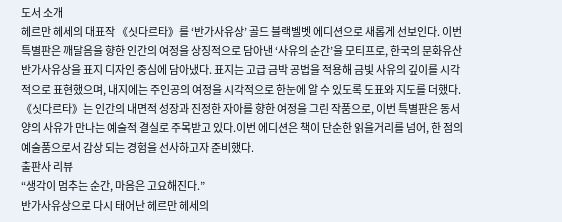도서 소개
헤르만 헤세의 대표작 《싯다르타》를 ‘반가사유상’ 골드 블랙벨벳 에디션으로 새롭게 선보인다. 이번 특별판은 깨달음을 향한 인간의 여정을 상징적으로 담아낸 ‘사유의 순간’을 모티프로, 한국의 문화유산 반가사유상을 표지 디자인 중심에 담아냈다. 표지는 고급 금박 공법을 적용해 금빛 사유의 깊이를 시각적으로 표현했으며, 내지에는 주인공의 여정을 시각적으로 한눈에 알 수 있도록 도표와 지도를 더했다.
《싯다르타》는 인간의 내면적 성장과 진정한 자아를 향한 여정을 그린 작품으로, 이번 특별판은 동서양의 사유가 만나는 예술적 결실로 주목받고 있다.이번 에디션은 책이 단순한 읽을거리를 넘어, 한 점의 예술품으로서 감상 되는 경험을 선사하고자 준비했다.
출판사 리뷰
“생각이 멈추는 순간, 마음은 고요해진다.”
반가사유상으로 다시 태어난 헤르만 헤세의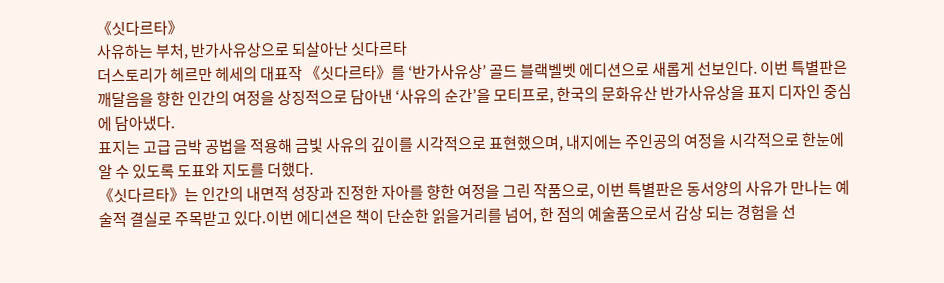《싯다르타》
사유하는 부처, 반가사유상으로 되살아난 싯다르타
더스토리가 헤르만 헤세의 대표작 《싯다르타》를 ‘반가사유상’ 골드 블랙벨벳 에디션으로 새롭게 선보인다. 이번 특별판은 깨달음을 향한 인간의 여정을 상징적으로 담아낸 ‘사유의 순간’을 모티프로, 한국의 문화유산 반가사유상을 표지 디자인 중심에 담아냈다.
표지는 고급 금박 공법을 적용해 금빛 사유의 깊이를 시각적으로 표현했으며, 내지에는 주인공의 여정을 시각적으로 한눈에 알 수 있도록 도표와 지도를 더했다.
《싯다르타》는 인간의 내면적 성장과 진정한 자아를 향한 여정을 그린 작품으로, 이번 특별판은 동서양의 사유가 만나는 예술적 결실로 주목받고 있다.이번 에디션은 책이 단순한 읽을거리를 넘어, 한 점의 예술품으로서 감상 되는 경험을 선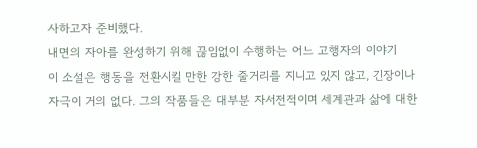사하고자 준비했다.
내면의 자아를 완성하기 위해 끊임없이 수행하는 어느 고행자의 이야기
이 소설은 행동을 전환시킬 만한 강한 줄거리를 지니고 있지 않고, 긴장이나 자극이 거의 없다. 그의 작품들은 대부분 자서전적이며 세계관과 삶에 대한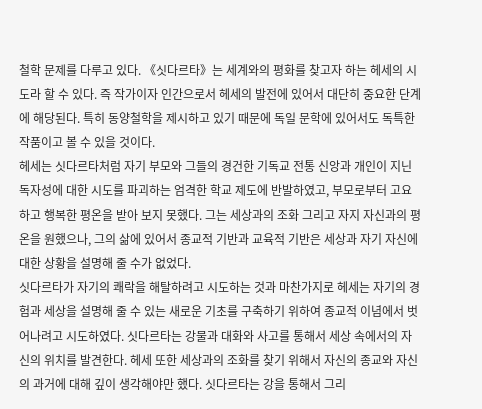철학 문제를 다루고 있다. 《싯다르타》는 세계와의 평화를 찾고자 하는 헤세의 시도라 할 수 있다. 즉 작가이자 인간으로서 헤세의 발전에 있어서 대단히 중요한 단계에 해당된다. 특히 동양철학을 제시하고 있기 때문에 독일 문학에 있어서도 독특한 작품이고 볼 수 있을 것이다.
헤세는 싯다르타처럼 자기 부모와 그들의 경건한 기독교 전통 신앙과 개인이 지닌 독자성에 대한 시도를 파괴하는 엄격한 학교 제도에 반발하였고, 부모로부터 고요하고 행복한 평온을 받아 보지 못했다. 그는 세상과의 조화 그리고 자지 자신과의 평온을 원했으나, 그의 삶에 있어서 종교적 기반과 교육적 기반은 세상과 자기 자신에 대한 상황을 설명해 줄 수가 없었다.
싯다르타가 자기의 쾌락을 해탈하려고 시도하는 것과 마찬가지로 헤세는 자기의 경험과 세상을 설명해 줄 수 있는 새로운 기초를 구축하기 위하여 종교적 이념에서 벗어나려고 시도하였다. 싯다르타는 강물과 대화와 사고를 통해서 세상 속에서의 자신의 위치를 발견한다. 헤세 또한 세상과의 조화를 찾기 위해서 자신의 종교와 자신의 과거에 대해 깊이 생각해야만 했다. 싯다르타는 강을 통해서 그리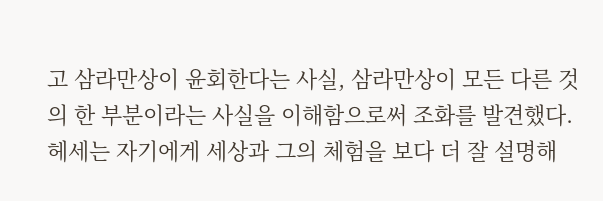고 삼라만상이 윤회한다는 사실, 삼라만상이 모든 다른 것의 한 부분이라는 사실을 이해함으로써 조화를 발견했다. 헤세는 자기에게 세상과 그의 체험을 보다 더 잘 설명해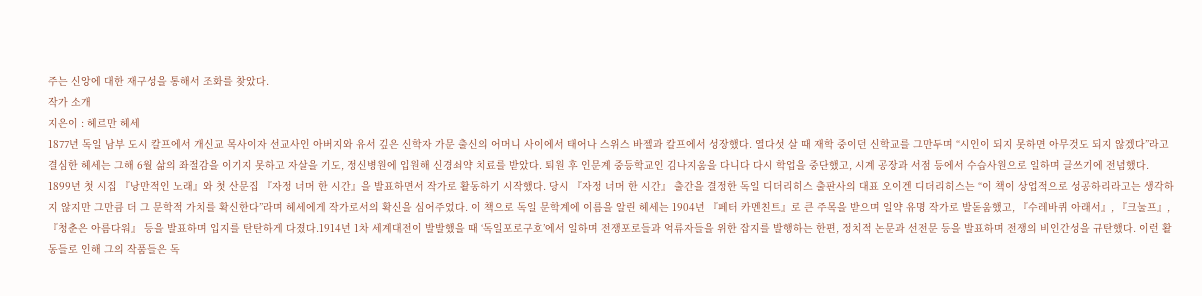주는 신앙에 대한 재구성을 통해서 조화를 찾았다.
작가 소개
지은이 : 헤르만 헤세
1877년 독일 남부 도시 칼프에서 개신교 목사이자 선교사인 아버지와 유서 깊은 신학자 가문 출신의 어머니 사이에서 태어나 스위스 바젤과 칼프에서 성장했다. 열다섯 살 때 재학 중이던 신학교를 그만두며 “시인이 되지 못하면 아무것도 되지 않겠다”라고 결심한 헤세는 그해 6월 삶의 좌절감을 이기지 못하고 자살을 기도, 정신병원에 입원해 신경쇠약 치료를 받았다. 퇴원 후 인문계 중등학교인 김나지움을 다니다 다시 학업을 중단했고, 시계 공장과 서점 등에서 수습사원으로 일하며 글쓰기에 전념했다. 1899년 첫 시집 『낭만적인 노래』와 첫 산문집 『자정 너머 한 시간』을 발표하면서 작가로 활동하기 시작했다. 당시 『자정 너머 한 시간』 출간을 결정한 독일 디더리히스 출판사의 대표 오이겐 디더리히스는 “이 책이 상업적으로 성공하리라고는 생각하지 않지만 그만큼 더 그 문학적 가치를 확신한다”라며 헤세에게 작가로서의 확신을 심어주었다. 이 책으로 독일 문학계에 이름을 알린 헤세는 1904년 『페터 카멘친트』로 큰 주목을 받으며 일약 유명 작가로 발돋움했고, 『수레바퀴 아래서』, 『크눌프』, 『청춘은 아름다워』 등을 발표하며 입지를 탄탄하게 다졌다.1914년 1차 세계대전이 발발했을 때 ‘독일포로구호’에서 일하며 전쟁포로들과 억류자들을 위한 잡지를 발행하는 한편, 정치적 논문과 선전문 등을 발표하며 전쟁의 비인간성을 규탄했다. 이런 활동들로 인해 그의 작품들은 독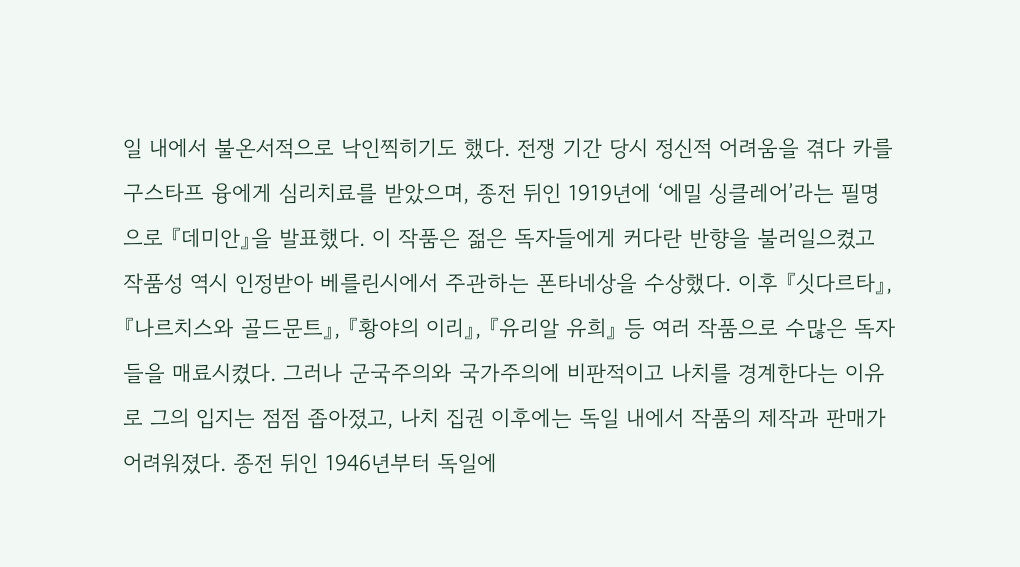일 내에서 불온서적으로 낙인찍히기도 했다. 전쟁 기간 당시 정신적 어려움을 겪다 카를 구스타프 융에게 심리치료를 받았으며, 종전 뒤인 1919년에 ‘에밀 싱클레어’라는 필명으로 『데미안』을 발표했다. 이 작품은 젊은 독자들에게 커다란 반향을 불러일으켰고 작품성 역시 인정받아 베를린시에서 주관하는 폰타네상을 수상했다. 이후 『싯다르타』, 『나르치스와 골드문트』, 『황야의 이리』, 『유리알 유희』 등 여러 작품으로 수많은 독자들을 매료시켰다. 그러나 군국주의와 국가주의에 비판적이고 나치를 경계한다는 이유로 그의 입지는 점점 좁아졌고, 나치 집권 이후에는 독일 내에서 작품의 제작과 판매가 어려워졌다. 종전 뒤인 1946년부터 독일에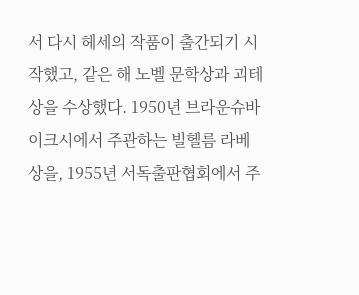서 다시 헤세의 작품이 출간되기 시작했고, 같은 해 노벨 문학상과 괴테상을 수상했다. 1950년 브라운슈바이크시에서 주관하는 빌헬름 라베 상을, 1955년 서독출판협회에서 주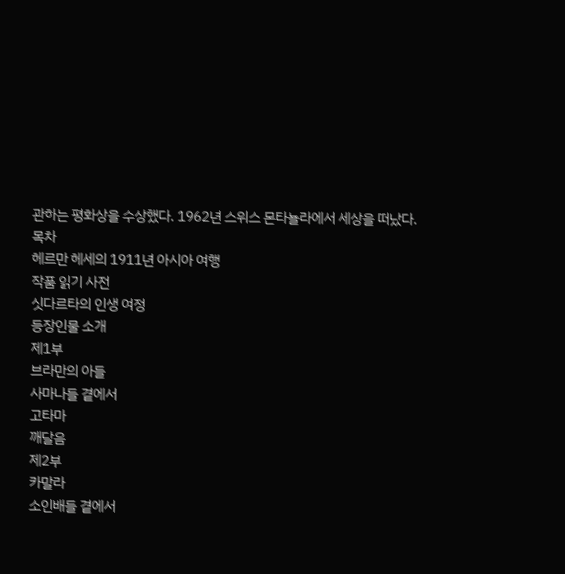관하는 평화상을 수상했다. 1962년 스위스 몬타뇰라에서 세상을 떠났다.
목차
헤르만 헤세의 1911년 아시아 여행
작품 읽기 사전
싯다르타의 인생 여정
등장인물 소개
제1부
브라만의 아들
사마나들 곁에서
고타마
깨달음
제2부
카말라
소인배들 곁에서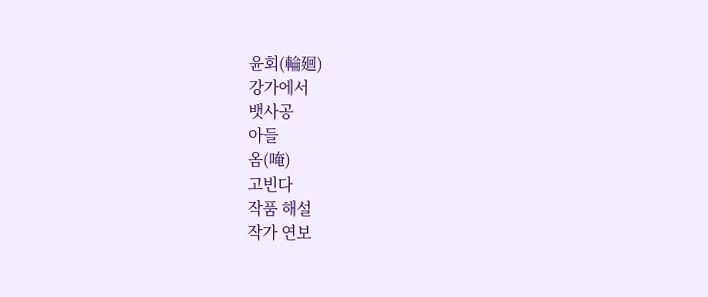윤회(輪廻)
강가에서
뱃사공
아들
옴(唵)
고빈다
작품 해설
작가 연보